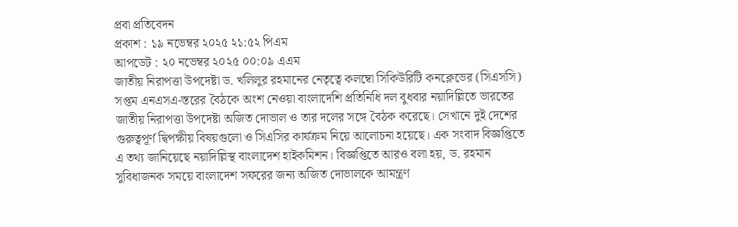প্রবা প্রতিবেদন
প্রকাশ : ১৯ নভেম্বর ২০২৫ ২১:৫২ পিএম
আপডেট : ২০ নভেম্বর ২০২৫ ০০:০৯ এএম
জাতীয় নিরাপত্তা উপদেষ্টা ড. খলিলুর রহমানের নেতৃত্বে কলম্বো সিকিউরিটি কনক্লেভের (সিএসসি) সপ্তম এনএসএ-স্তরের বৈঠকে অংশ নেওয়া বাংলাদেশি প্রতিনিধি দল বুধবার নয়াদিল্লিতে ভারতের জাতীয় নিরাপত্তা উপদেষ্টা অজিত দোভাল ও তার দলের সঙ্গে বৈঠক করেছে। সেখানে দুই দেশের গুরুত্বপূর্ণ দ্বিপক্ষীয় বিষয়গুলো ও সিএসির কার্যক্রম নিয়ে আলোচনা হয়েছে। এক সংবাদ বিজ্ঞপ্তিতে এ তথ্য জানিয়েছে নয়াদিল্লিস্থ বাংলাদেশ হাইকমিশন। বিজ্ঞপ্তিতে আরও বলা হয়, ড. রহমান সুবিধাজনক সময়ে বাংলাদেশ সফরের জন্য অজিত দোভালকে আমন্ত্রণ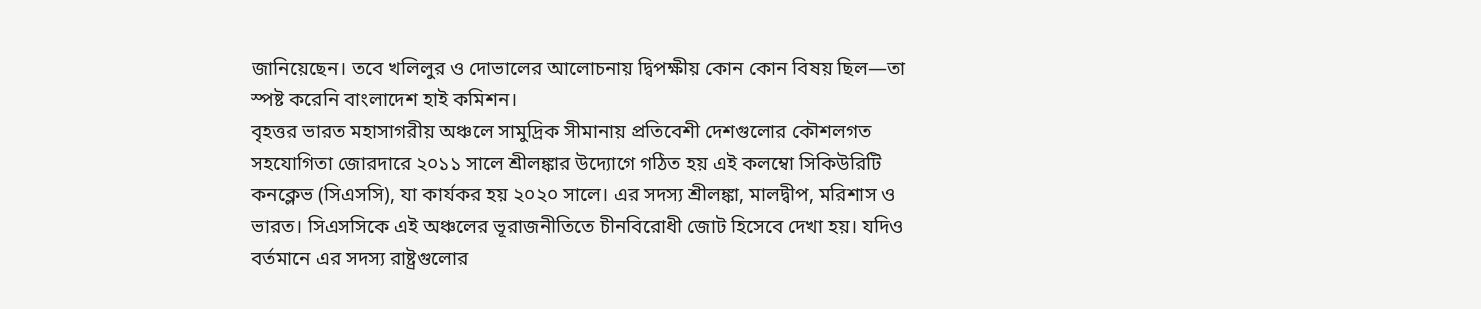জানিয়েছেন। তবে খলিলুর ও দোভালের আলোচনায় দ্বিপক্ষীয় কোন কোন বিষয় ছিল—তা স্পষ্ট করেনি বাংলাদেশ হাই কমিশন।
বৃহত্তর ভারত মহাসাগরীয় অঞ্চলে সামুদ্রিক সীমানায় প্রতিবেশী দেশগুলোর কৌশলগত সহযোগিতা জোরদারে ২০১১ সালে শ্রীলঙ্কার উদ্যোগে গঠিত হয় এই কলম্বো সিকিউরিটি কনক্লেভ (সিএসসি), যা কার্যকর হয় ২০২০ সালে। এর সদস্য শ্রীলঙ্কা, মালদ্বীপ, মরিশাস ও ভারত। সিএসসিকে এই অঞ্চলের ভূরাজনীতিতে চীনবিরোধী জোট হিসেবে দেখা হয়। যদিও বর্তমানে এর সদস্য রাষ্ট্রগুলোর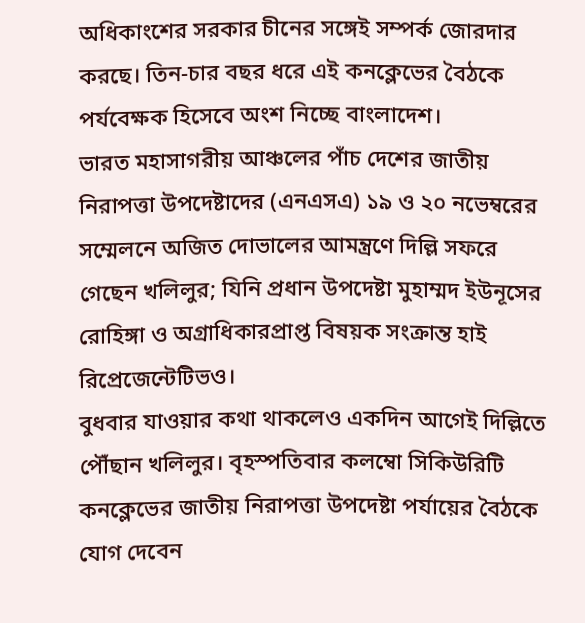অধিকাংশের সরকার চীনের সঙ্গেই সম্পর্ক জোরদার করছে। তিন-চার বছর ধরে এই কনক্লেভের বৈঠকে পর্যবেক্ষক হিসেবে অংশ নিচ্ছে বাংলাদেশ।
ভারত মহাসাগরীয় আঞ্চলের পাঁচ দেশের জাতীয় নিরাপত্তা উপদেষ্টাদের (এনএসএ) ১৯ ও ২০ নভেম্বরের সম্মেলনে অজিত দোভালের আমন্ত্রণে দিল্লি সফরে গেছেন খলিলুর; যিনি প্রধান উপদেষ্টা মুহাম্মদ ইউনূসের রোহিঙ্গা ও অগ্রাধিকারপ্রাপ্ত বিষয়ক সংক্রান্ত হাই রিপ্রেজেন্টেটিভও।
বুধবার যাওয়ার কথা থাকলেও একদিন আগেই দিল্লিতে পৌঁছান খলিলুর। বৃহস্পতিবার কলম্বো সিকিউরিটি কনক্লেভের জাতীয় নিরাপত্তা উপদেষ্টা পর্যায়ের বৈঠকে যোগ দেবেন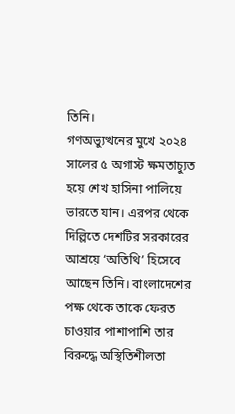তিনি।
গণঅভ্যুত্থনের মুখে ২০২৪ সালের ৫ অগাস্ট ক্ষমতাচ্যুত হয়ে শেখ হাসিনা পালিয়ে ভারতে যান। এরপর থেকে দিল্লিতে দেশটির সরকারের আশ্রয়ে ‘অতিথি’ হিসেবে আছেন তিনি। বাংলাদেশের পক্ষ থেকে তাকে ফেরত চাওয়ার পাশাপাশি তার বিরুদ্ধে অস্থিতিশীলতা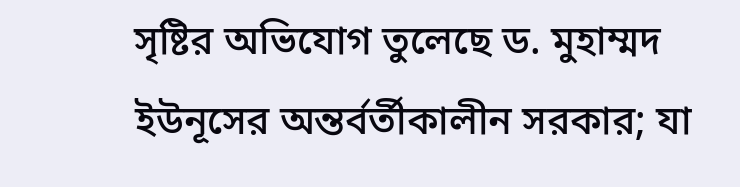সৃষ্টির অভিযোগ তুলেছে ড. মুহাম্মদ ইউনূসের অন্তর্বর্তীকালীন সরকার; যা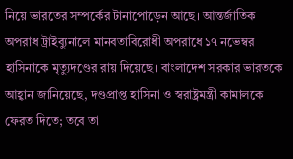নিয়ে ভারতের সম্পর্কের টানাপোড়েন আছে। আন্তর্জাতিক অপরাধ ট্রাইব্যুনালে মানবতাবিরোধী অপরাধে ১৭ নভেম্বর হাসিনাকে মৃত্যুদণ্ডের রায় দিয়েছে। বাংলাদেশ সরকার ভারতকে আহ্বান জানিয়েছে, দণ্ডপ্রাপ্ত হাসিনা ও স্বরাষ্ট্রমন্ত্রী কামালকে ফেরত দিতে; তবে তা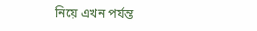নিয়ে এখন পর্যন্ত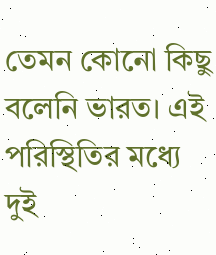তেমন কোনো কিছু বলেনি ভারত। এই পরিস্থিতির মধ্যে দুই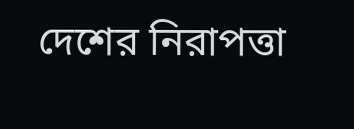দেশের নিরাপত্তা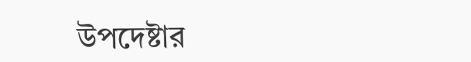উপদেষ্টার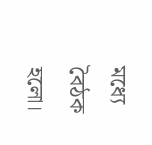মধ্যে বৈঠক হলো।